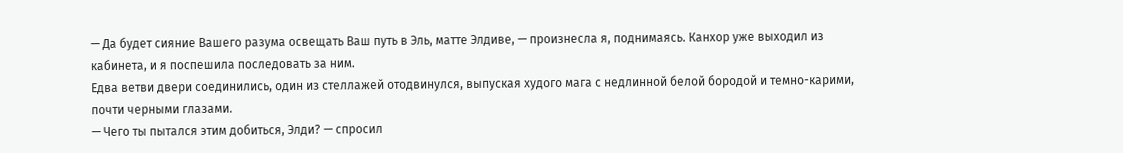— Да будет сияние Вашего разума освещать Ваш путь в Эль, матте Элдиве, — произнесла я, поднимаясь. Канхор уже выходил из кабинета, и я поспешила последовать за ним.
Едва ветви двери соединились, один из стеллажей отодвинулся, выпуская худого мага с недлинной белой бородой и темно-карими, почти черными глазами.
— Чего ты пытался этим добиться, Элди? — спросил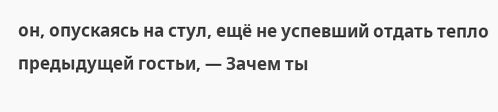он, опускаясь на стул, ещё не успевший отдать тепло предыдущей гостьи, — Зачем ты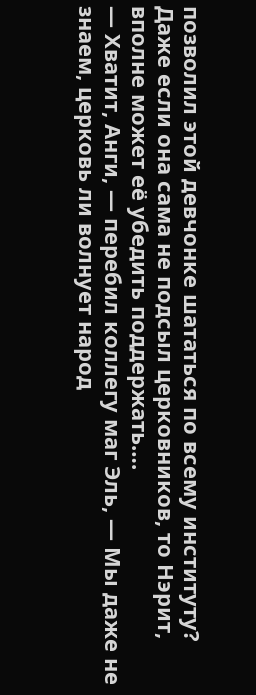позволил этой девчонке шататься по всему институту? Даже если она сама не подсыл церковников, то Нэрит, вполне может её убедить поддержать….
— Хватит, Анги, — перебил коллегу маг Эль, — Мы даже не знаем, церковь ли волнует народ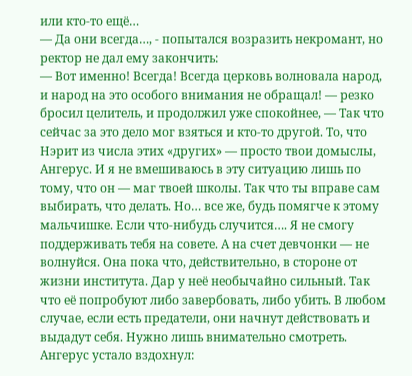или кто-то ещё…
— Да они всегда…, - попытался возразить некромант, но ректор не дал ему закончить:
— Вот именно! Всегда! Всегда церковь волновала народ, и народ на это особого внимания не обращал! — резко бросил целитель, и продолжил уже спокойнее, — Так что сейчас за это дело мог взяться и кто-то другой. То, что Нэрит из числа этих «других» — просто твои домыслы, Ангерус. И я не вмешиваюсь в эту ситуацию лишь по тому, что он — маг твоей школы. Так что ты вправе сам выбирать, что делать. Но… все же, будь помягче к этому мальчишке. Если что-нибудь случится…. Я не смогу поддерживать тебя на совете. А на счет девчонки — не волнуйся. Она пока что, действительно, в стороне от жизни института. Дар у неё необычайно сильный. Так что её попробуют либо завербовать, либо убить. В любом случае, если есть предатели, они начнут действовать и выдадут себя. Нужно лишь внимательно смотреть.
Ангерус устало вздохнул: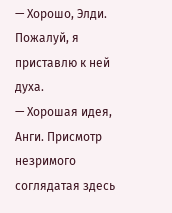— Хорошо, Элди. Пожалуй, я приставлю к ней духа.
— Хорошая идея, Анги. Присмотр незримого соглядатая здесь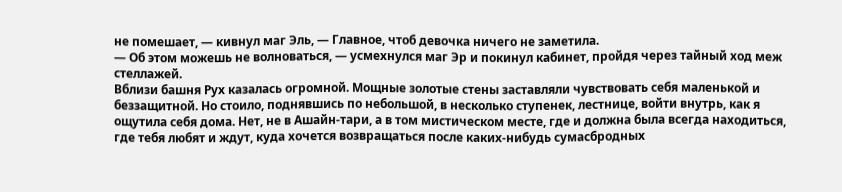не помешает, — кивнул маг Эль, — Главное, чтоб девочка ничего не заметила.
— Об этом можешь не волноваться, — усмехнулся маг Эр и покинул кабинет, пройдя через тайный ход меж стеллажей.
Вблизи башня Рух казалась огромной. Мощные золотые стены заставляли чувствовать себя маленькой и беззащитной. Но стоило, поднявшись по небольшой, в несколько ступенек, лестнице, войти внутрь, как я ощутила себя дома. Нет, не в Ашайн-тари, а в том мистическом месте, где и должна была всегда находиться, где тебя любят и ждут, куда хочется возвращаться после каких-нибудь сумасбродных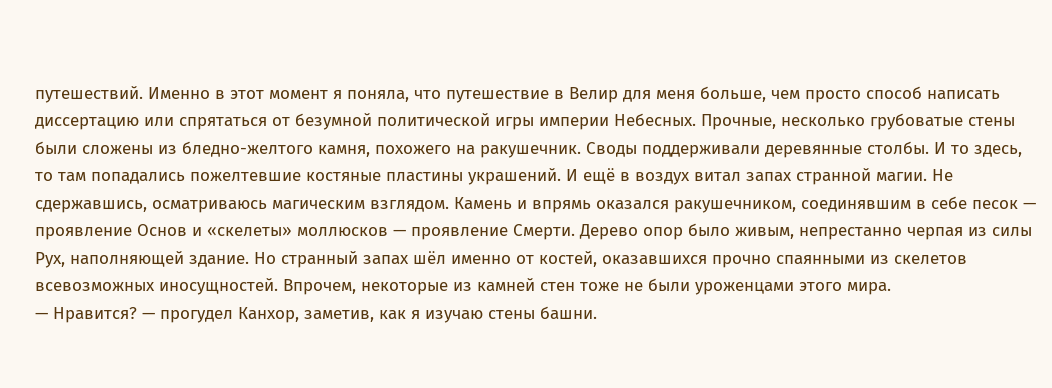путешествий. Именно в этот момент я поняла, что путешествие в Велир для меня больше, чем просто способ написать диссертацию или спрятаться от безумной политической игры империи Небесных. Прочные, несколько грубоватые стены были сложены из бледно-желтого камня, похожего на ракушечник. Своды поддерживали деревянные столбы. И то здесь, то там попадались пожелтевшие костяные пластины украшений. И ещё в воздух витал запах странной магии. Не сдержавшись, осматриваюсь магическим взглядом. Камень и впрямь оказался ракушечником, соединявшим в себе песок — проявление Основ и «скелеты» моллюсков — проявление Смерти. Дерево опор было живым, непрестанно черпая из силы Рух, наполняющей здание. Но странный запах шёл именно от костей, оказавшихся прочно спаянными из скелетов всевозможных иносущностей. Впрочем, некоторые из камней стен тоже не были уроженцами этого мира.
— Нравится? — прогудел Канхор, заметив, как я изучаю стены башни.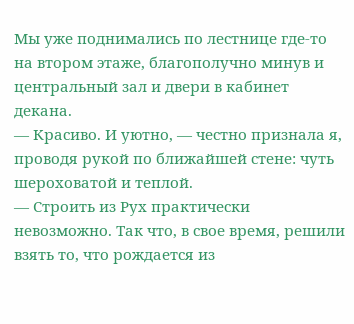Мы уже поднимались по лестнице где-то на втором этаже, благополучно минув и центральный зал и двери в кабинет декана.
— Красиво. И уютно, — честно признала я, проводя рукой по ближайшей стене: чуть шероховатой и теплой.
— Строить из Рух практически невозможно. Так что, в свое время, решили взять то, что рождается из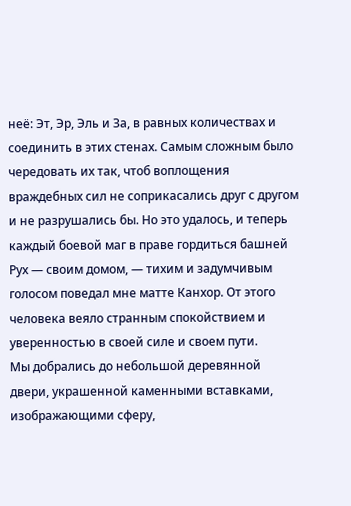неё: Эт, Эр, Эль и За, в равных количествах и соединить в этих стенах. Самым сложным было чередовать их так, чтоб воплощения враждебных сил не соприкасались друг с другом и не разрушались бы. Но это удалось, и теперь каждый боевой маг в праве гордиться башней Рух — своим домом, — тихим и задумчивым голосом поведал мне матте Канхор. От этого человека веяло странным спокойствием и уверенностью в своей силе и своем пути.
Мы добрались до небольшой деревянной двери, украшенной каменными вставками, изображающими сферу,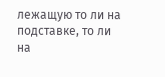лежащую то ли на подставке, то ли на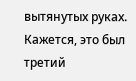вытянутых руках. Кажется, это был третий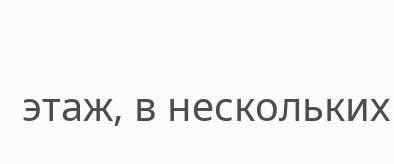этаж, в нескольких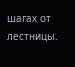шагах от лестницы.